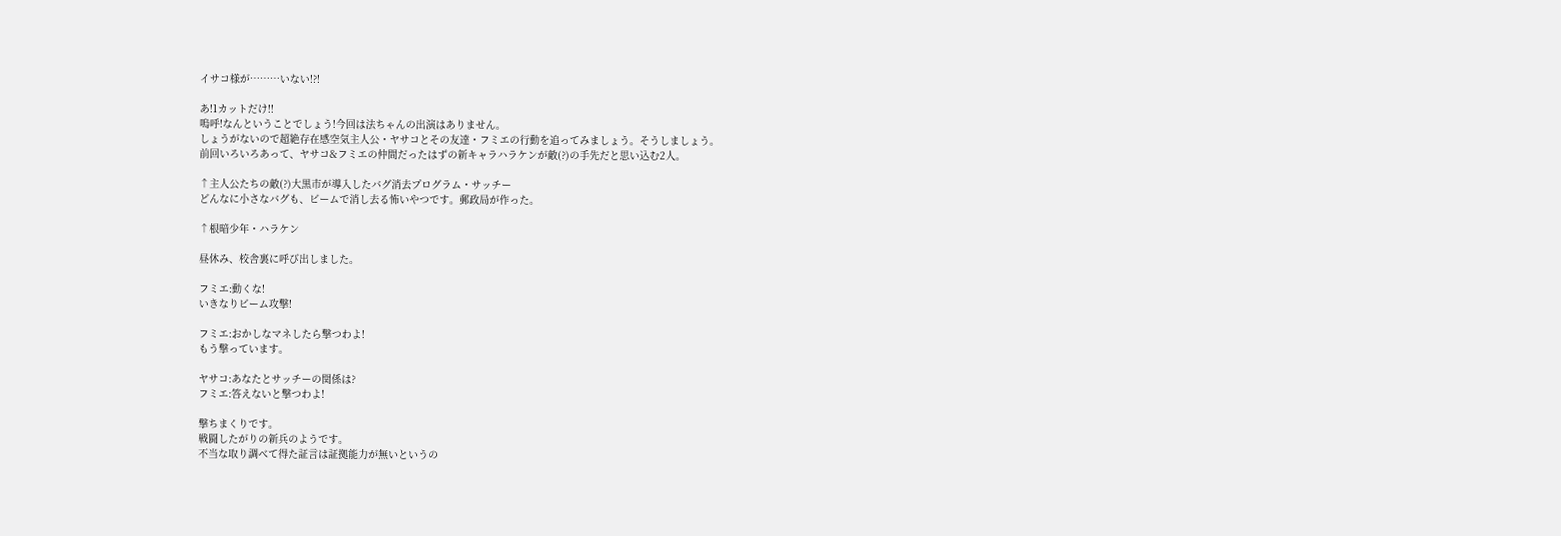イサコ様が………いない!?!

あ!1カットだけ!!
嗚呼!なんということでしょう!今回は法ちゃんの出演はありません。
しょうがないので超絶存在感空気主人公・ヤサコとその友達・フミエの行動を追ってみましょう。そうしましょう。
前回いろいろあって、ヤサコ&フミエの仲間だったはずの新キャラハラケンが敵(?)の手先だと思い込む2人。

↑主人公たちの敵(?)大黒市が導入したバグ消去プログラム・サッチー
どんなに小さなバグも、ビームで消し去る怖いやつです。郵政局が作った。

↑根暗少年・ハラケン

昼休み、校舎裏に呼び出しました。

フミエ:動くな!
いきなりビーム攻撃!

フミエ:おかしなマネしたら撃つわよ!
もう撃っています。

ヤサコ:あなたとサッチーの関係は?
フミエ:答えないと撃つわよ!

撃ちまくりです。
戦闘したがりの新兵のようです。
不当な取り調べて得た証言は証拠能力が無いというの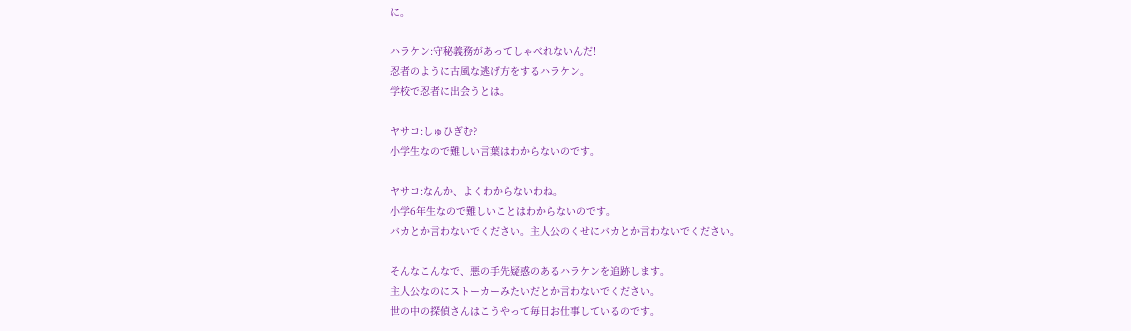に。

ハラケン:守秘義務があってしゃべれないんだ!
忍者のように古風な逃げ方をするハラケン。
学校で忍者に出会うとは。

ヤサコ:しゅひぎむ?
小学生なので難しい言葉はわからないのです。

ヤサコ:なんか、よくわからないわね。
小学6年生なので難しいことはわからないのです。
バカとか言わないでください。主人公のくせにバカとか言わないでください。

そんなこんなで、悪の手先疑惑のあるハラケンを追跡します。
主人公なのにストーカーみたいだとか言わないでください。
世の中の探偵さんはこうやって毎日お仕事しているのです。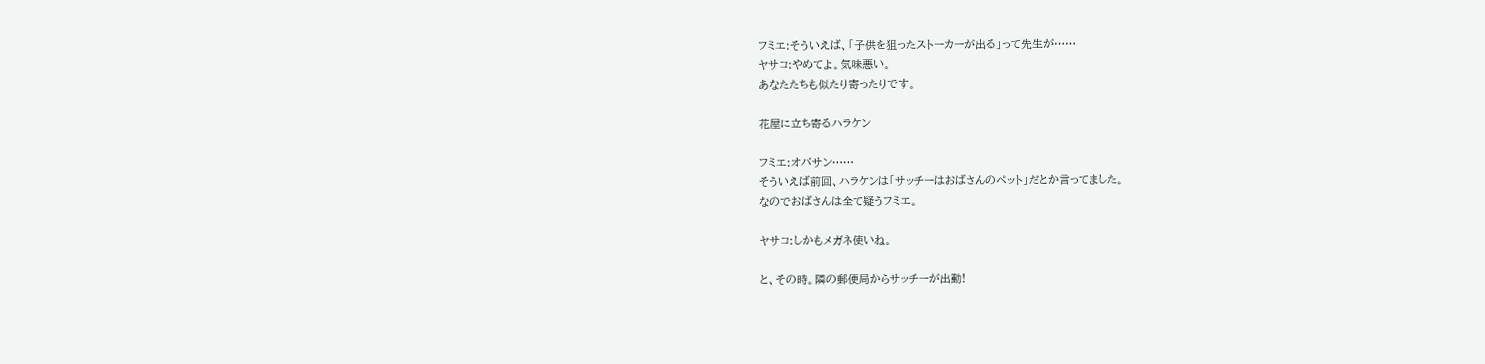フミエ:そういえば、「子供を狙ったストーカーが出る」って先生が……
ヤサコ:やめてよ。気味悪い。
あなたたちも似たり寄ったりです。

花屋に立ち寄るハラケン

フミエ:オバサン……
そういえば前回、ハラケンは「サッチーはおばさんのペット」だとか言ってました。
なのでおばさんは全て疑うフミエ。

ヤサコ:しかもメガネ使いね。

と、その時。隣の郵便局からサッチーが出動!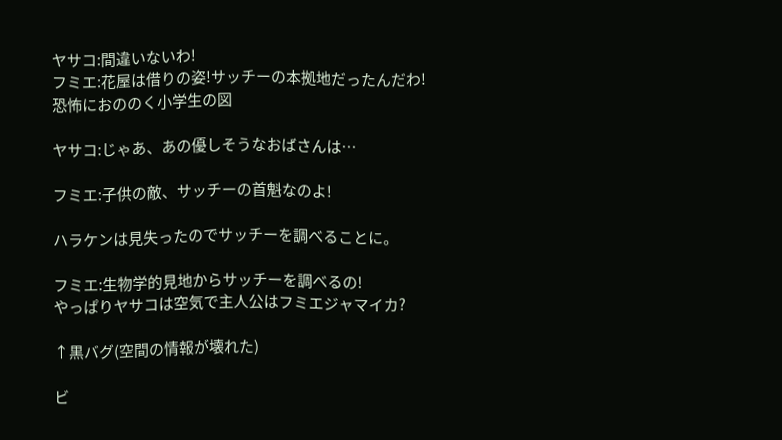ヤサコ:間違いないわ!
フミエ:花屋は借りの姿!サッチーの本拠地だったんだわ!
恐怖におののく小学生の図

ヤサコ:じゃあ、あの優しそうなおばさんは…

フミエ:子供の敵、サッチーの首魁なのよ!

ハラケンは見失ったのでサッチーを調べることに。

フミエ:生物学的見地からサッチーを調べるの!
やっぱりヤサコは空気で主人公はフミエジャマイカ?

↑黒バグ(空間の情報が壊れた)

ビ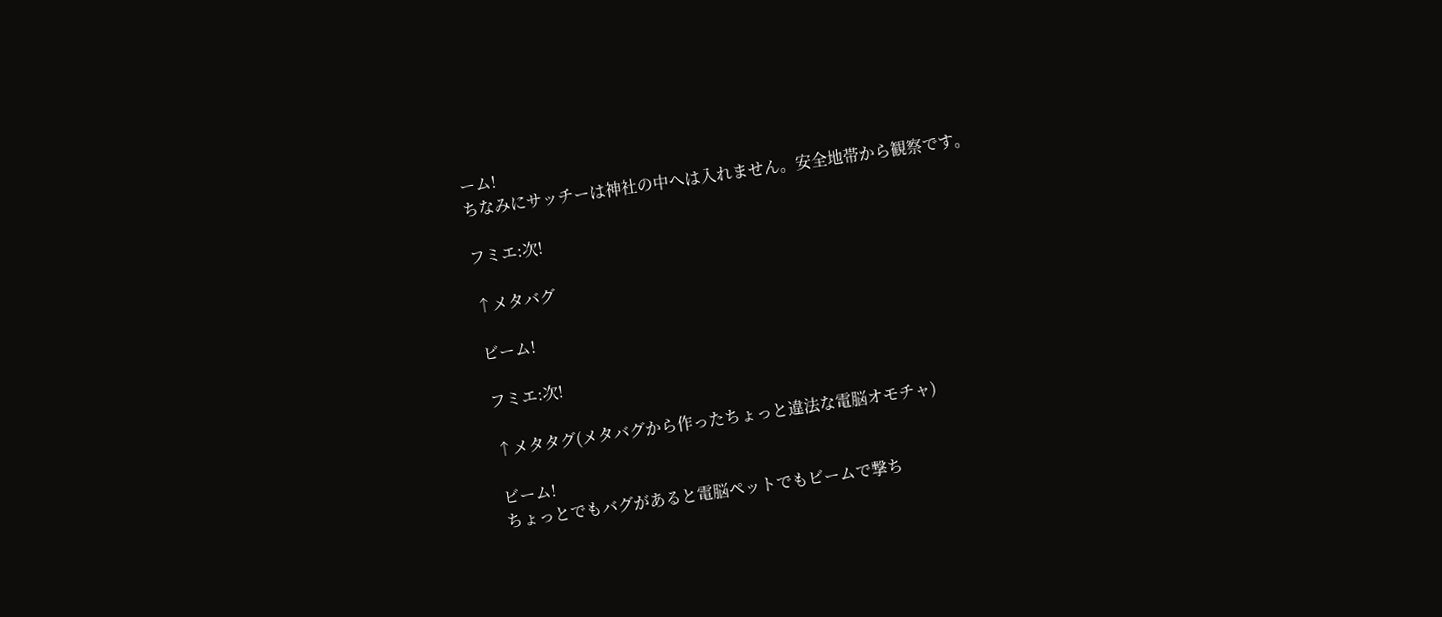ーム!
ちなみにサッチーは神社の中へは入れません。安全地帯から観察です。

フミエ:次!

↑メタバグ

ビーム!

フミエ:次!

↑メタタグ(メタバグから作ったちょっと違法な電脳オモチャ)

ビーム!
ちょっとでもバグがあると電脳ペットでもビームで撃ち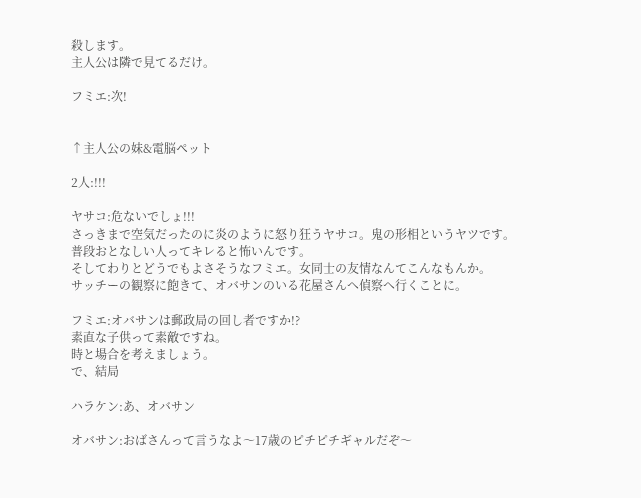殺します。
主人公は隣で見てるだけ。

フミエ:次!


↑主人公の妹&電脳ペット

2人:!!!

ヤサコ:危ないでしょ!!!
さっきまで空気だったのに炎のように怒り狂うヤサコ。鬼の形相というヤツです。
普段おとなしい人ってキレると怖いんです。
そしてわりとどうでもよさそうなフミエ。女同士の友情なんてこんなもんか。
サッチーの観察に飽きて、オバサンのいる花屋さんへ偵察へ行くことに。

フミエ:オバサンは郵政局の回し者ですか!?
素直な子供って素敵ですね。
時と場合を考えましょう。
で、結局

ハラケン:あ、オバサン

オバサン:おばさんって言うなよ〜17歳のピチピチギャルだぞ〜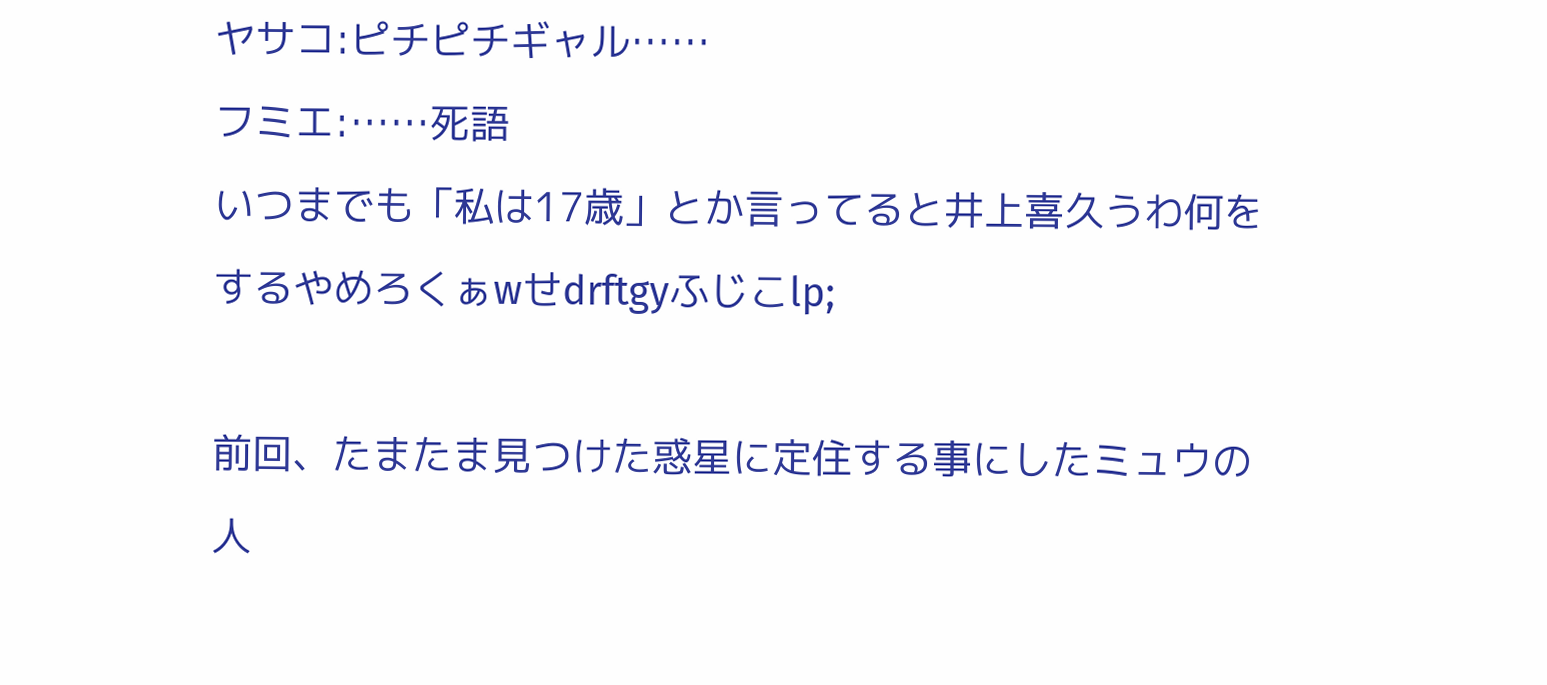ヤサコ:ピチピチギャル……
フミエ:……死語
いつまでも「私は17歳」とか言ってると井上喜久うわ何をするやめろくぁwせdrftgyふじこlp;

前回、たまたま見つけた惑星に定住する事にしたミュウの人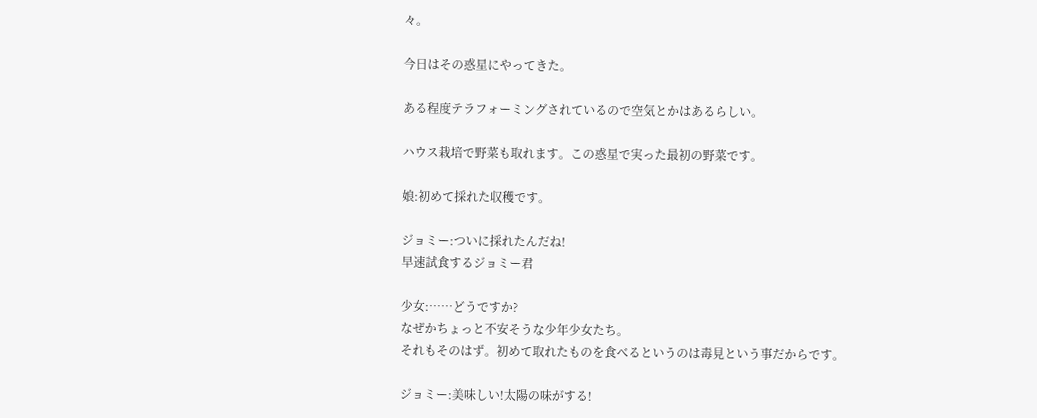々。

今日はその惑星にやってきた。

ある程度テラフォーミングされているので空気とかはあるらしい。

ハウス栽培で野菜も取れます。この惑星で実った最初の野菜です。

娘:初めて採れた収穫です。

ジョミー:ついに採れたんだね!
早速試食するジョミー君

少女:……どうですか?
なぜかちょっと不安そうな少年少女たち。
それもそのはず。初めて取れたものを食べるというのは毒見という事だからです。

ジョミー:美味しい!太陽の味がする!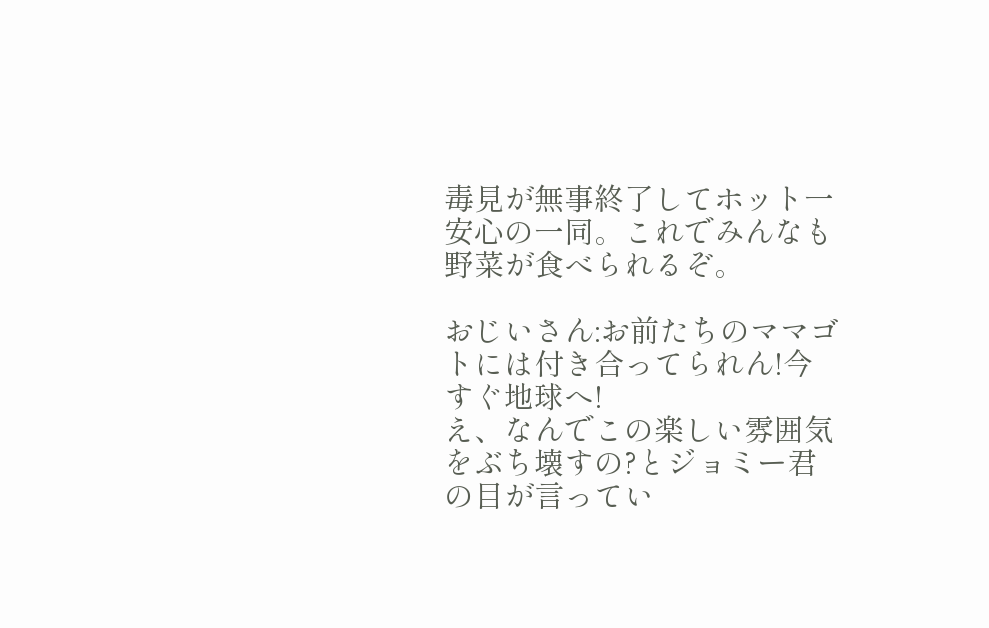毒見が無事終了してホット一安心の一同。これでみんなも野菜が食べられるぞ。

おじいさん:お前たちのママゴトには付き合ってられん!今すぐ地球へ!
え、なんでこの楽しい雰囲気をぶち壊すの?とジョミー君の目が言ってい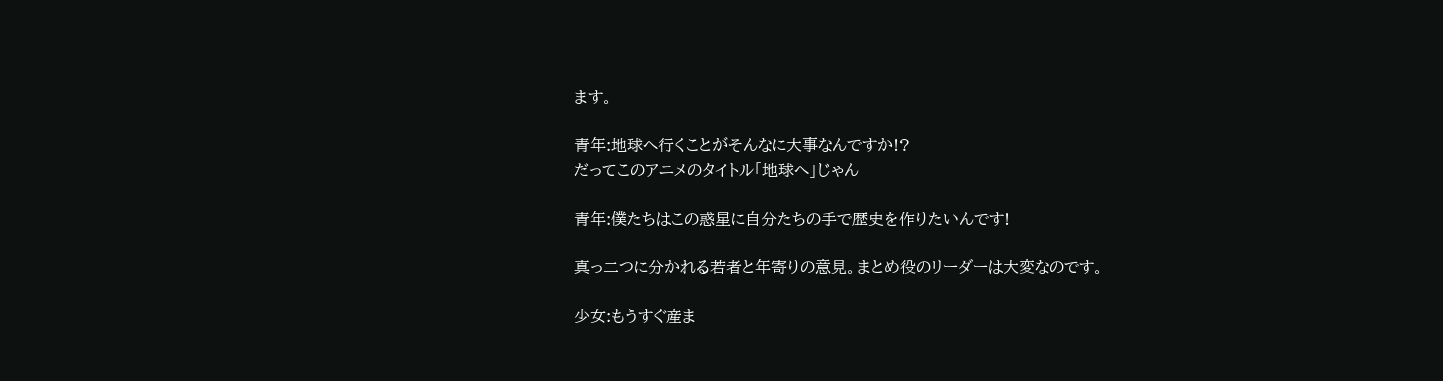ます。

青年:地球へ行くことがそんなに大事なんですか!?
だってこのアニメのタイトル「地球へ」じゃん

青年:僕たちはこの惑星に自分たちの手で歴史を作りたいんです!

真っ二つに分かれる若者と年寄りの意見。まとめ役のリーダーは大変なのです。

少女:もうすぐ産ま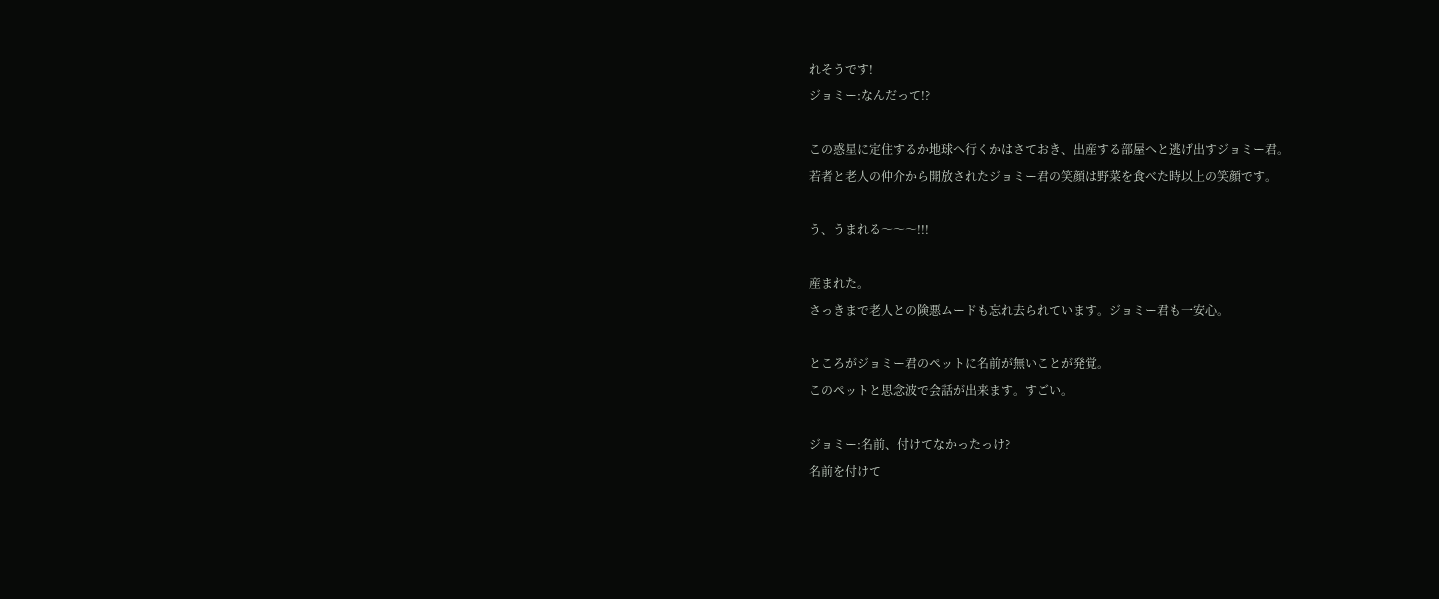れそうです!
ジョミー:なんだって!?

この惑星に定住するか地球へ行くかはさておき、出産する部屋へと逃げ出すジョミー君。
若者と老人の仲介から開放されたジョミー君の笑顔は野菜を食べた時以上の笑顔です。

う、うまれる〜〜〜!!!

産まれた。
さっきまで老人との険悪ムードも忘れ去られています。ジョミー君も一安心。

ところがジョミー君のペットに名前が無いことが発覚。
このペットと思念波で会話が出来ます。すごい。

ジョミー:名前、付けてなかったっけ?
名前を付けて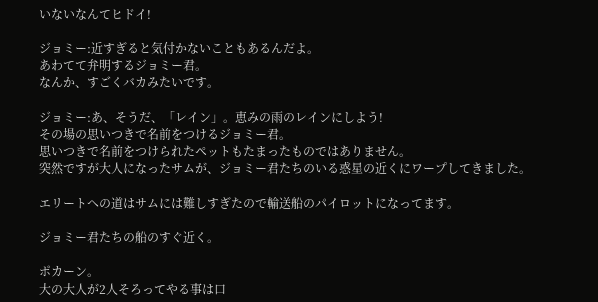いないなんてヒドイ!

ジョミー:近すぎると気付かないこともあるんだよ。
あわてて弁明するジョミー君。
なんか、すごくバカみたいです。

ジョミー:あ、そうだ、「レイン」。恵みの雨のレインにしよう!
その場の思いつきで名前をつけるジョミー君。
思いつきで名前をつけられたペットもたまったものではありません。
突然ですが大人になったサムが、ジョミー君たちのいる惑星の近くにワープしてきました。

エリートへの道はサムには難しすぎたので輸送船のパイロットになってます。

ジョミー君たちの船のすぐ近く。

ポカーン。
大の大人が2人そろってやる事は口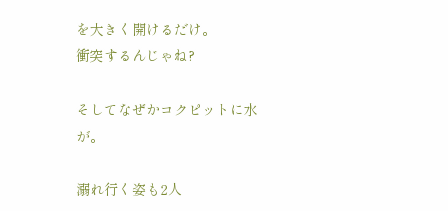を大きく開けるだけ。
衝突するんじゃね?

そしてなぜかコクピットに水が。

溺れ行く姿も2人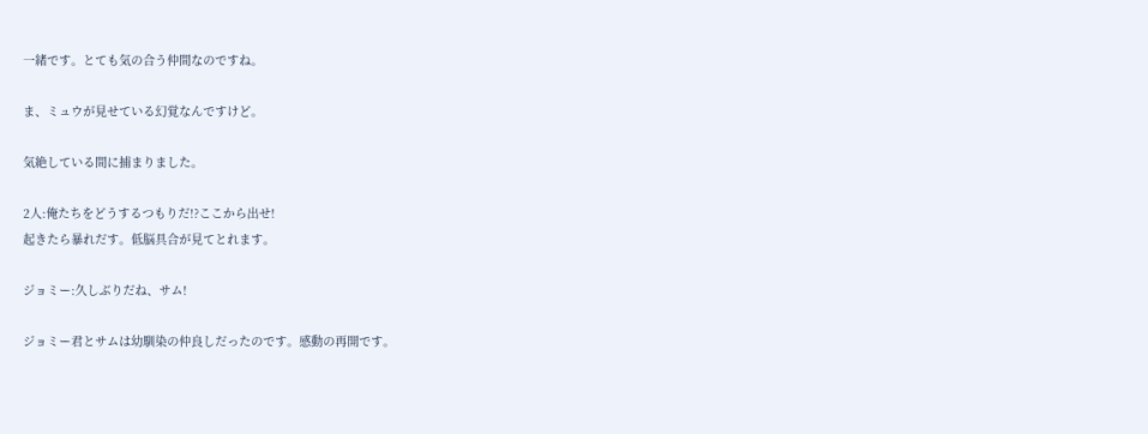一緒です。とても気の合う仲間なのですね。

ま、ミュウが見せている幻覚なんですけど。

気絶している間に捕まりました。

2人:俺たちをどうするつもりだ!?ここから出せ!
起きたら暴れだす。低脳具合が見てとれます。

ジョミー:久しぶりだね、サム!

ジョミー君とサムは幼馴染の仲良しだったのです。感動の再開です。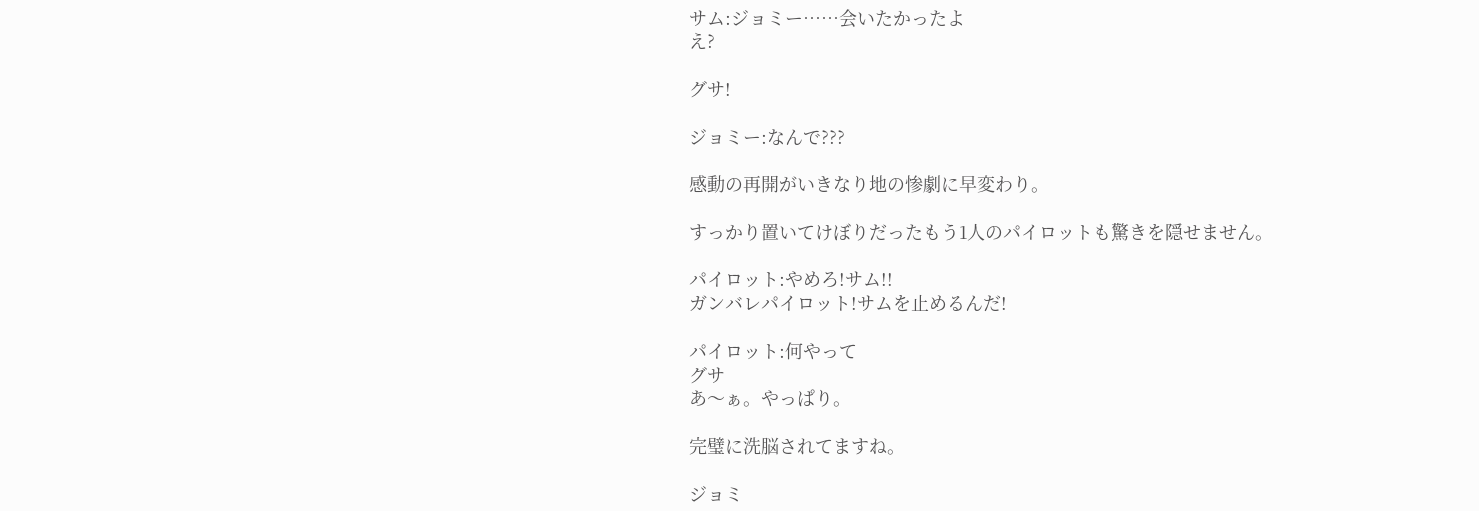サム:ジョミー……会いたかったよ
え?

グサ!

ジョミー:なんで???

感動の再開がいきなり地の惨劇に早変わり。

すっかり置いてけぼりだったもう1人のパイロットも驚きを隠せません。

パイロット:やめろ!サム!!
ガンバレパイロット!サムを止めるんだ!

パイロット:何やって
グサ
あ〜ぁ。やっぱり。

完璧に洗脳されてますね。

ジョミ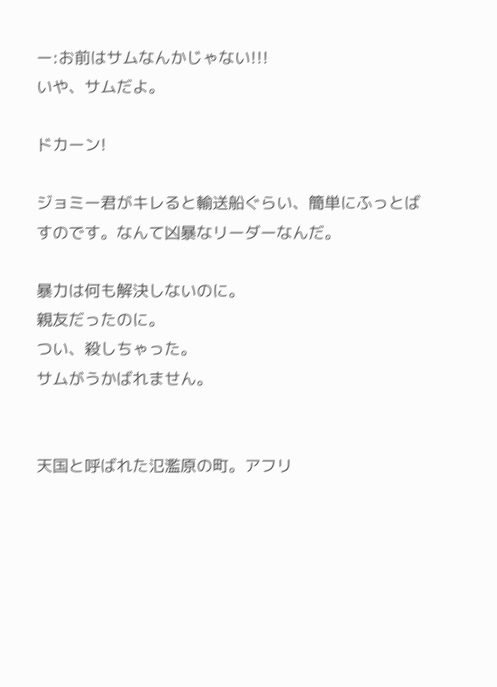ー:お前はサムなんかじゃない!!!
いや、サムだよ。

ドカーン!

ジョミー君がキレると輸送船ぐらい、簡単にふっとばすのです。なんて凶暴なリーダーなんだ。

暴力は何も解決しないのに。
親友だったのに。
つい、殺しちゃった。
サムがうかばれません。


天国と呼ばれた氾濫原の町。アフリ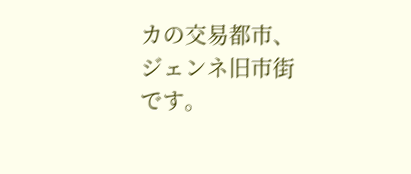カの交易都市、ジェンネ旧市街です。